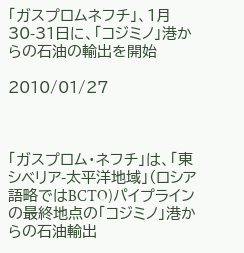「ガスプロムネフチ」、1月30-31日に、「コジミノ」港からの石油の輸出を開始

2010/01/27



「ガスプロム・ネフチ」は、「東シベリア-太平洋地域」(ロシア語略ではBCTO)パイプラインの最終地点の「コジミノ」港からの石油輸出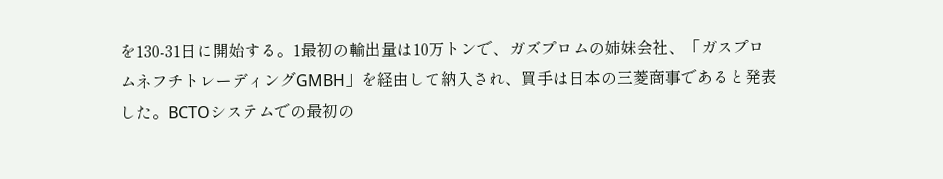を130-31日に開始する。1最初の輸出量は10万トンで、ガズプロムの姉妹会社、「ガスプロムネフチトレーディングGMBH」を経由して納入され、買手は日本の三菱商事であると発表した。BCTOシステムでの最初の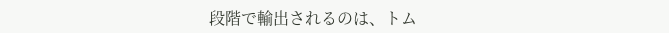段階で輸出されるのは、トム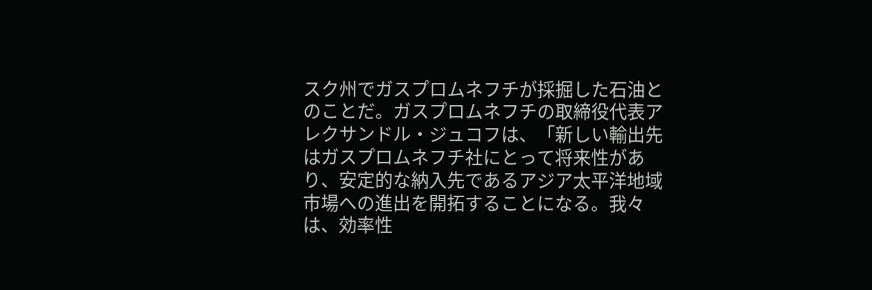スク州でガスプロムネフチが採掘した石油とのことだ。ガスプロムネフチの取締役代表アレクサンドル・ジュコフは、「新しい輸出先はガスプロムネフチ社にとって将来性があり、安定的な納入先であるアジア太平洋地域市場への進出を開拓することになる。我々は、効率性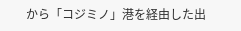から「コジミノ」港を経由した出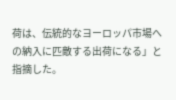荷は、伝統的なヨーロッパ市場への納入に匹敵する出荷になる」と指摘した。